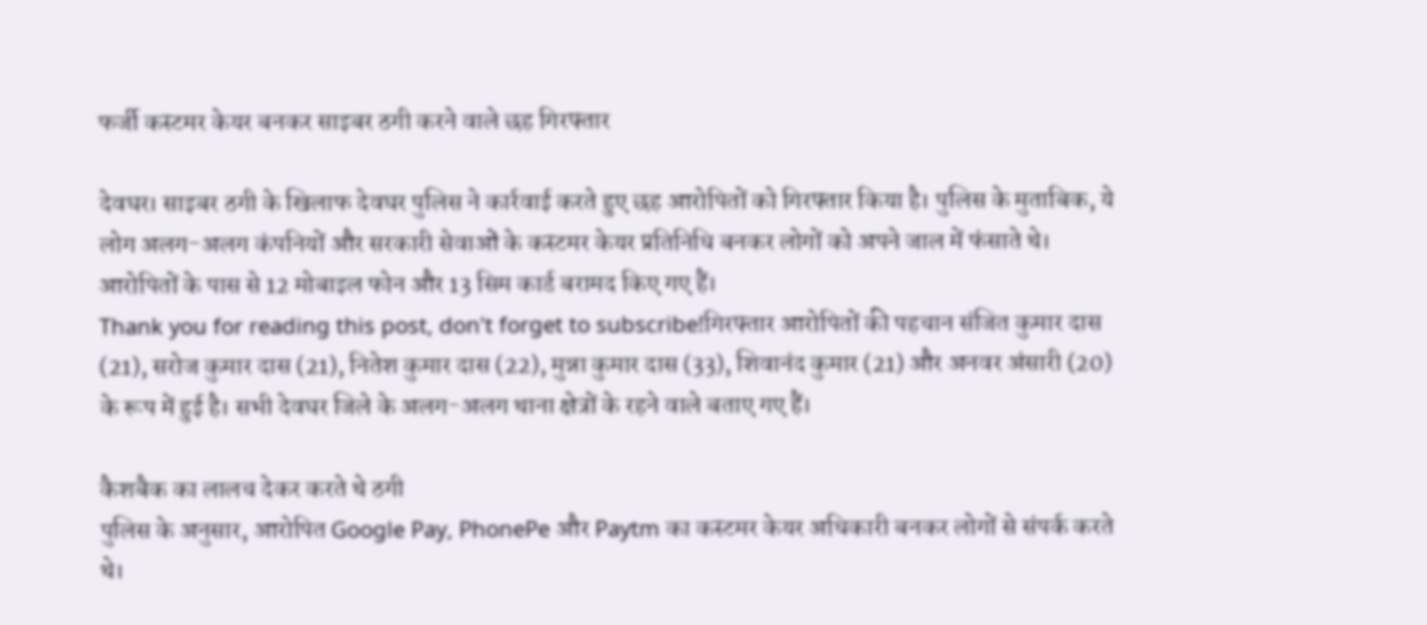फर्जी कस्टमर केयर बनकर साइबर ठगी करने वाले छह गिरफ्तार

देवघर। साइबर ठगी के खिलाफ देवघर पुलिस ने कार्रवाई करते हुए छह आरोपितों को गिरफ्तार किया है। पुलिस के मुताबिक, ये लोग अलग-अलग कंपनियों और सरकारी सेवाओं के कस्टमर केयर प्रतिनिधि बनकर लोगों को अपने जाल में फंसाते थे। आरोपितों के पास से 12 मोबाइल फोन और 13 सिम कार्ड बरामद किए गए हैं।
Thank you for reading this post, don't forget to subscribe!गिरफ्तार आरोपितों की पहचान संजित कुमार दास (21), सरोज कुमार दास (21), नितेश कुमार दास (22), मुन्ना कुमार दास (33), शिवानंद कुमार (21) और अनवर अंसारी (20) के रूप में हुई है। सभी देवघर जिले के अलग-अलग थाना क्षेत्रों के रहने वाले बताए गए हैं।

कैशबैक का लालच देकर करते थे ठगी
पुलिस के अनुसार, आरोपित Google Pay, PhonePe और Paytm का कस्टमर केयर अधिकारी बनकर लोगों से संपर्क करते थे।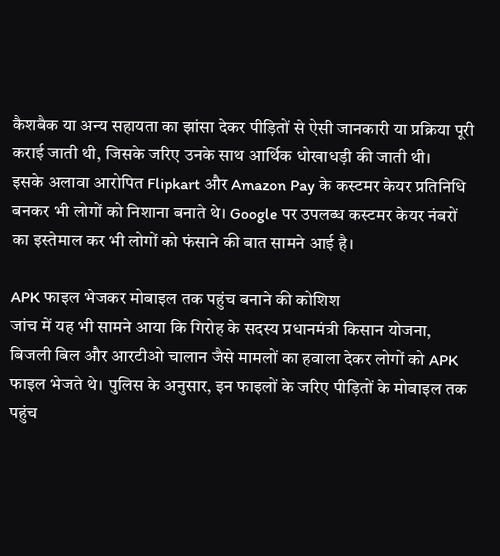कैशबैक या अन्य सहायता का झांसा देकर पीड़ितों से ऐसी जानकारी या प्रक्रिया पूरी कराई जाती थी, जिसके जरिए उनके साथ आर्थिक धोखाधड़ी की जाती थी।
इसके अलावा आरोपित Flipkart और Amazon Pay के कस्टमर केयर प्रतिनिधि बनकर भी लोगों को निशाना बनाते थे। Google पर उपलब्ध कस्टमर केयर नंबरों का इस्तेमाल कर भी लोगों को फंसाने की बात सामने आई है।

APK फाइल भेजकर मोबाइल तक पहुंच बनाने की कोशिश
जांच में यह भी सामने आया कि गिरोह के सदस्य प्रधानमंत्री किसान योजना, बिजली बिल और आरटीओ चालान जैसे मामलों का हवाला देकर लोगों को APK फाइल भेजते थे। पुलिस के अनुसार, इन फाइलों के जरिए पीड़ितों के मोबाइल तक पहुंच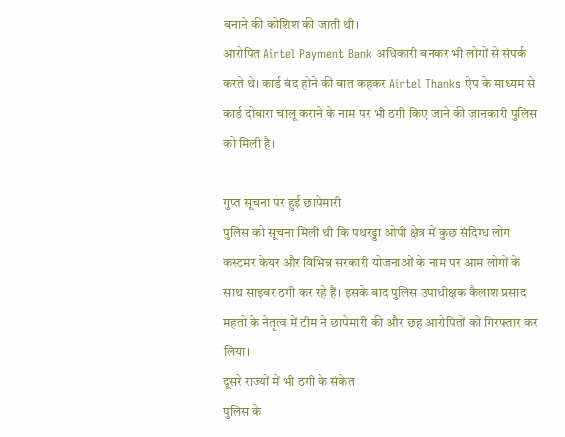बनाने की कोशिश की जाती थी।
आरोपित Airtel Payment Bank अधिकारी बनकर भी लोगों से संपर्क करते थे। कार्ड बंद होने की बात कहकर Airtel Thanks ऐप के माध्यम से कार्ड दोबारा चालू कराने के नाम पर भी ठगी किए जाने की जानकारी पुलिस को मिली है।

गुप्त सूचना पर हुई छापेमारी
पुलिस को सूचना मिली थी कि पथरड्डा ओपी क्षेत्र में कुछ संदिग्ध लोग कस्टमर केयर और विभिन्न सरकारी योजनाओं के नाम पर आम लोगों के साथ साइबर ठगी कर रहे हैं। इसके बाद पुलिस उपाधीक्षक कैलाश प्रसाद महतो के नेतृत्व में टीम ने छापेमारी की और छह आरोपितों को गिरफ्तार कर लिया।
दूसरे राज्यों में भी ठगी के संकेत
पुलिस के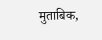मुताबिक,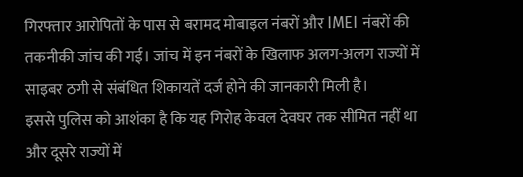गिरफ्तार आरोपितों के पास से बरामद मोबाइल नंबरों और IMEI नंबरों की तकनीकी जांच की गई। जांच में इन नंबरों के खिलाफ अलग-अलग राज्यों में साइबर ठगी से संबंधित शिकायतें दर्ज होने की जानकारी मिली है।
इससे पुलिस को आशंका है कि यह गिरोह केवल देवघर तक सीमित नहीं था और दूसरे राज्यों में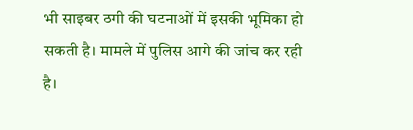भी साइबर ठगी की घटनाओं में इसकी भूमिका हो सकती है। मामले में पुलिस आगे की जांच कर रही है।